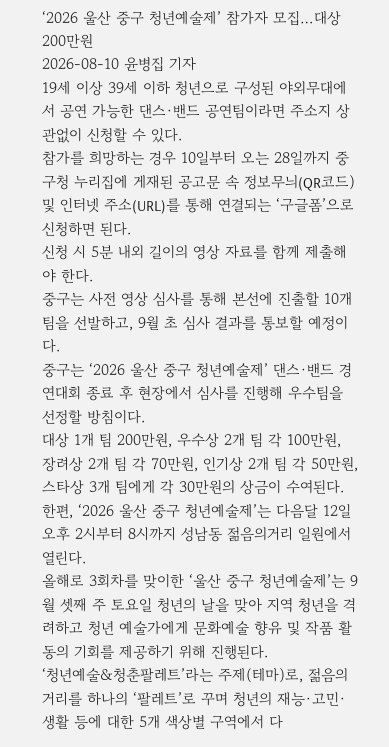‘2026 울산 중구 청년예술제’ 참가자 모집…대상 200만원
2026-08-10 윤병집 기자
19세 이상 39세 이하 청년으로 구성된 야외무대에서 공연 가능한 댄스·밴드 공연팀이라면 주소지 상관없이 신청할 수 있다.
참가를 희망하는 경우 10일부터 오는 28일까지 중구청 누리집에 게재된 공고문 속 정보무늬(QR코드) 및 인터넷 주소(URL)를 통해 연결되는 ‘구글폼’으로 신청하면 된다.
신청 시 5분 내외 길이의 영상 자료를 함께 제출해야 한다.
중구는 사전 영상 심사를 통해 본선에 진출할 10개 팀을 선발하고, 9월 초 심사 결과를 통보할 예정이다.
중구는 ‘2026 울산 중구 청년예술제’ 댄스·밴드 경연대회 종료 후 현장에서 심사를 진행해 우수팀을 선정할 방침이다.
대상 1개 팀 200만원, 우수상 2개 팀 각 100만원, 장려상 2개 팀 각 70만원, 인기상 2개 팀 각 50만원, 스타상 3개 팀에게 각 30만원의 상금이 수여된다.
한편, ‘2026 울산 중구 청년예술제’는 다음달 12일 오후 2시부터 8시까지 성남동 젊음의거리 일원에서 열린다.
올해로 3회차를 맞이한 ‘울산 중구 청년예술제’는 9월 셋째 주 토요일 청년의 날을 맞아 지역 청년을 격려하고 청년 예술가에게 문화예술 향유 및 작품 활동의 기회를 제공하기 위해 진행된다.
‘청년예술&청춘팔레트’라는 주제(테마)로, 젊음의 거리를 하나의 ‘팔레트’로 꾸며 청년의 재능·고민·생활 등에 대한 5개 색상별 구역에서 다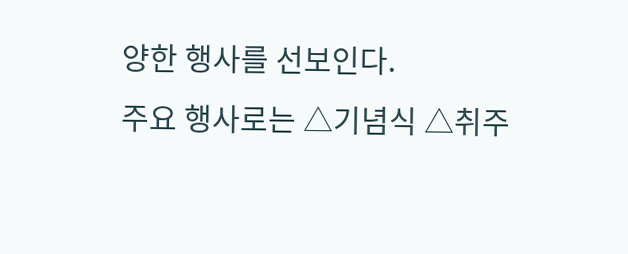양한 행사를 선보인다.
주요 행사로는 △기념식 △취주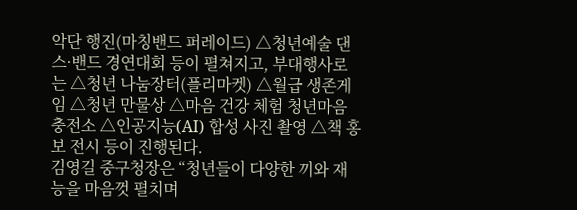악단 행진(마칭밴드 퍼레이드) △청년예술 댄스·밴드 경연대회 등이 펼쳐지고, 부대행사로는 △청년 나눔장터(플리마켓) △월급 생존게임 △청년 만물상 △마음 건강 체험 청년마음 충전소 △인공지능(AI) 합성 사진 촬영 △책 홍보 전시 등이 진행된다.
김영길 중구청장은 “청년들이 다양한 끼와 재능을 마음껏 펼치며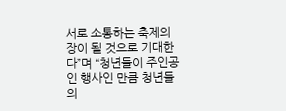서로 소통하는 축제의 장이 될 것으로 기대한다”며 “청년들이 주인공인 행사인 만큼 청년들의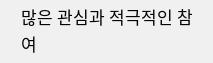많은 관심과 적극적인 참여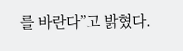를 바란다”고 밝혔다.